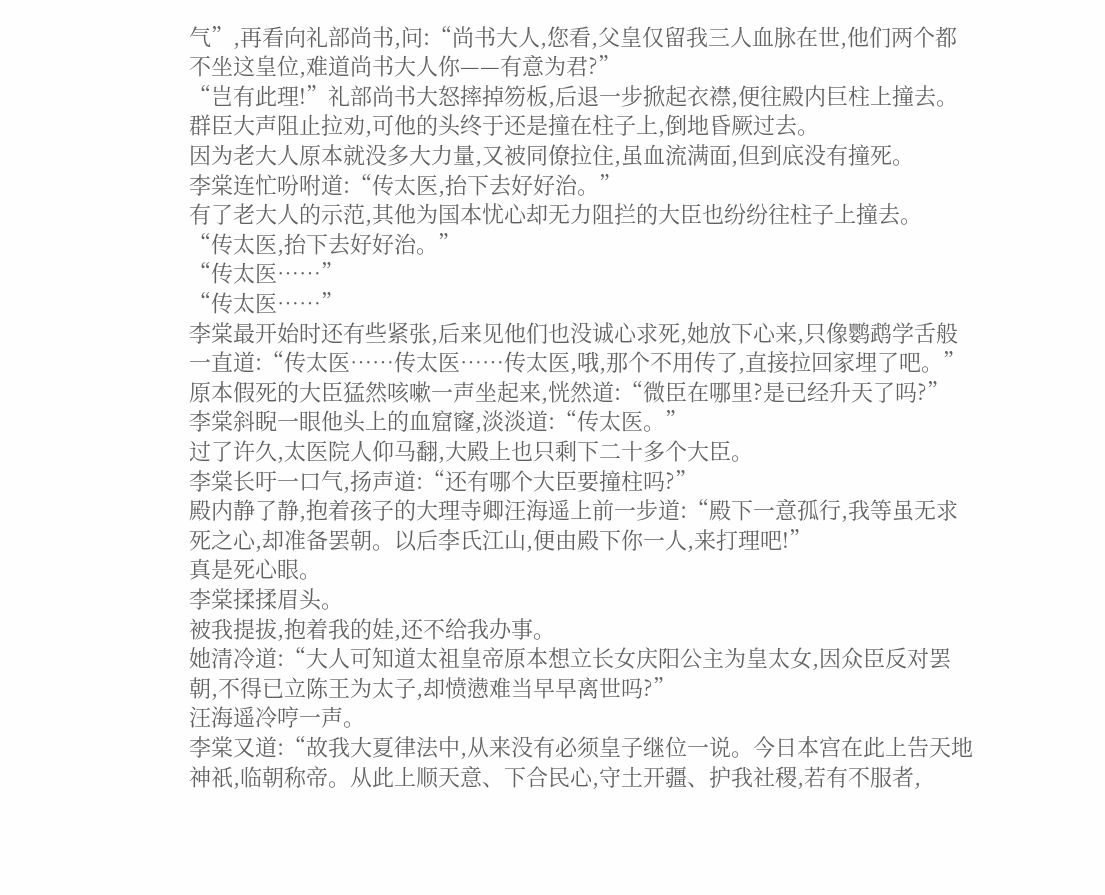气”,再看向礼部尚书,问:“尚书大人,您看,父皇仅留我三人血脉在世,他们两个都不坐这皇位,难道尚书大人你——有意为君?”
“岂有此理!”礼部尚书大怒摔掉笏板,后退一步掀起衣襟,便往殿内巨柱上撞去。
群臣大声阻止拉劝,可他的头终于还是撞在柱子上,倒地昏厥过去。
因为老大人原本就没多大力量,又被同僚拉住,虽血流满面,但到底没有撞死。
李棠连忙吩咐道:“传太医,抬下去好好治。”
有了老大人的示范,其他为国本忧心却无力阻拦的大臣也纷纷往柱子上撞去。
“传太医,抬下去好好治。”
“传太医……”
“传太医……”
李棠最开始时还有些紧张,后来见他们也没诚心求死,她放下心来,只像鹦鹉学舌般一直道:“传太医……传太医……传太医,哦,那个不用传了,直接拉回家埋了吧。”
原本假死的大臣猛然咳嗽一声坐起来,恍然道:“微臣在哪里?是已经升天了吗?”
李棠斜睨一眼他头上的血窟窿,淡淡道:“传太医。”
过了许久,太医院人仰马翻,大殿上也只剩下二十多个大臣。
李棠长吁一口气,扬声道:“还有哪个大臣要撞柱吗?”
殿内静了静,抱着孩子的大理寺卿汪海遥上前一步道:“殿下一意孤行,我等虽无求死之心,却准备罢朝。以后李氏江山,便由殿下你一人,来打理吧!”
真是死心眼。
李棠揉揉眉头。
被我提拔,抱着我的娃,还不给我办事。
她清冷道:“大人可知道太祖皇帝原本想立长女庆阳公主为皇太女,因众臣反对罢朝,不得已立陈王为太子,却愤懑难当早早离世吗?”
汪海遥冷哼一声。
李棠又道:“故我大夏律法中,从来没有必须皇子继位一说。今日本宫在此上告天地神祇,临朝称帝。从此上顺天意、下合民心,守土开疆、护我社稷,若有不服者,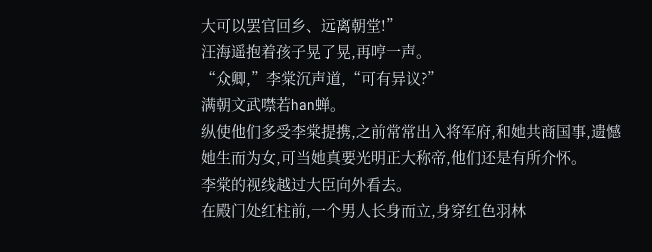大可以罢官回乡、远离朝堂!”
汪海遥抱着孩子晃了晃,再哼一声。
“众卿,”李棠沉声道,“可有异议?”
满朝文武噤若han蝉。
纵使他们多受李棠提携,之前常常出入将军府,和她共商国事,遗憾她生而为女,可当她真要光明正大称帝,他们还是有所介怀。
李棠的视线越过大臣向外看去。
在殿门处红柱前,一个男人长身而立,身穿红色羽林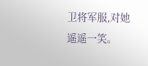卫将军服,对她遥遥一笑。